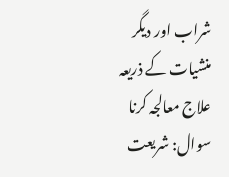شراب اور دیگر منشیات کے ذریعہ علاج معالجہ کرنا
سوال: شریعت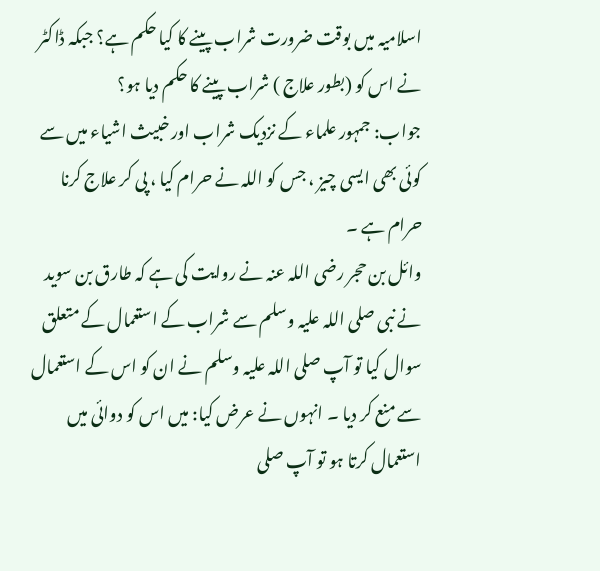اسلامیہ میں بوقت ضرورت شراب پینے کا کیا حکم ہے؟ جبکہ ڈاکٹر نے اس کو (بطور علاج ) شراب پینے کا حکم دیا ہو؟
جواب: جمہور علماء کے نزدیک شراب اور خبیث اشیاء میں سے کوئی بھی ایسی چیز ، جس کو اللہ نے حرام کیا ، پی کر علاج کرنا حرام ہے ۔
وائل بن حجر رضی اللہ عنہ نے روایت کی ہے کہ طارق بن سوید نے نبی صلی اللہ علیہ وسلم سے شراب کے استعمال کے متعلق سوال کیا تو آپ صلى اللہ علیہ وسلم نے ان کو اس کے استعمال سے منع کر دیا ۔ انہوں نے عرض کیا: میں اس کو دوائی میں استعمال کرتا ہو تو آپ صلى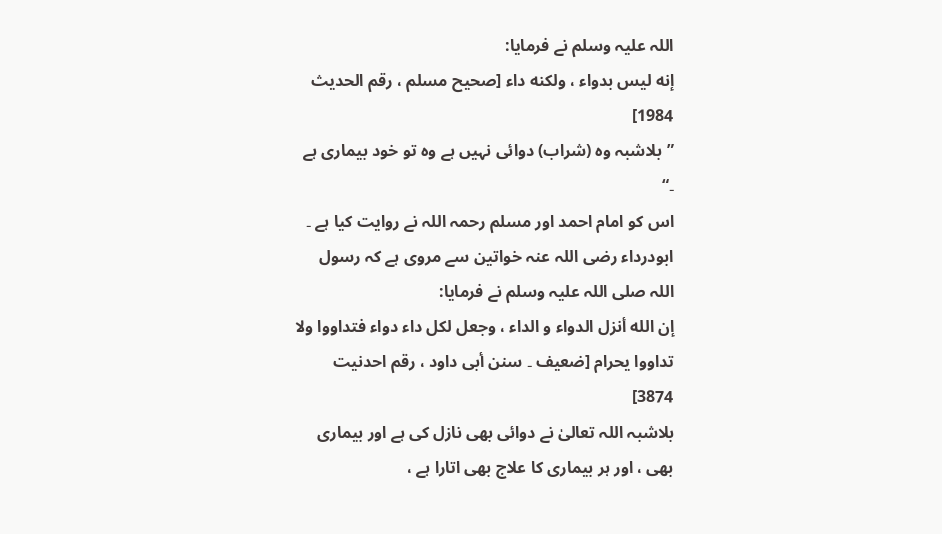اللہ علیہ وسلم نے فرمایا:
إنه ليس بدواء ، ولكنه داء [صحيح مسلم ، رقم الحديث 1984]
”بلاشبہ وہ (شراب) دوائی نہیں ہے وہ تو خود بیماری ہے ۔“
اس کو امام احمد اور مسلم رحمہ اللہ نے روایت کیا ہے ۔
ابودرداء رضی اللہ عنہ خواتین سے مروی ہے کہ رسول اللہ صلی اللہ علیہ وسلم نے فرمایا:
إن الله أنزل الدواء و الداء ، وجعل لكل داء دواء فتداووا ولا تداووا یحرام [ضعيف ۔ سنن أبى داود ، رقم احدنيت 3874]
بلاشبہ اللہ تعالیٰ نے دوائی بھی نازل کی ہے اور بیماری بھی ، اور ہر بیماری کا علاج بھی اتارا ہے ،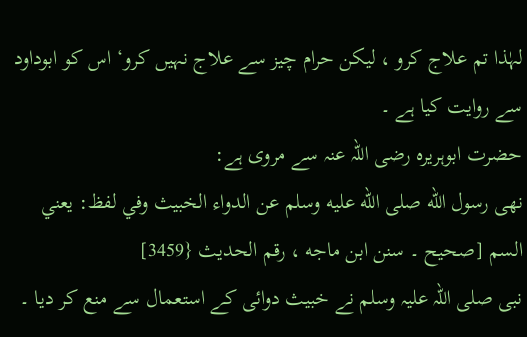لہٰذا تم علاج کرو ، لیکن حرام چیز سے علاج نہیں کرو‘ اس کو ابوداود سے روایت کیا ہے ۔
حضرت ابوہریرہ رضی اللہ عنہ سے مروی ہے:
نهى رسول الله صلى الله عليه وسلم عن الدواء الخبيث وفي لفظ: يعني السم [صحيح ۔ سنن ابن ماجه ، رقم الحديث {3459]
نبی صلی اللہ علیہ وسلم نے خبیث دوائی کے استعمال سے منع کر دیا ۔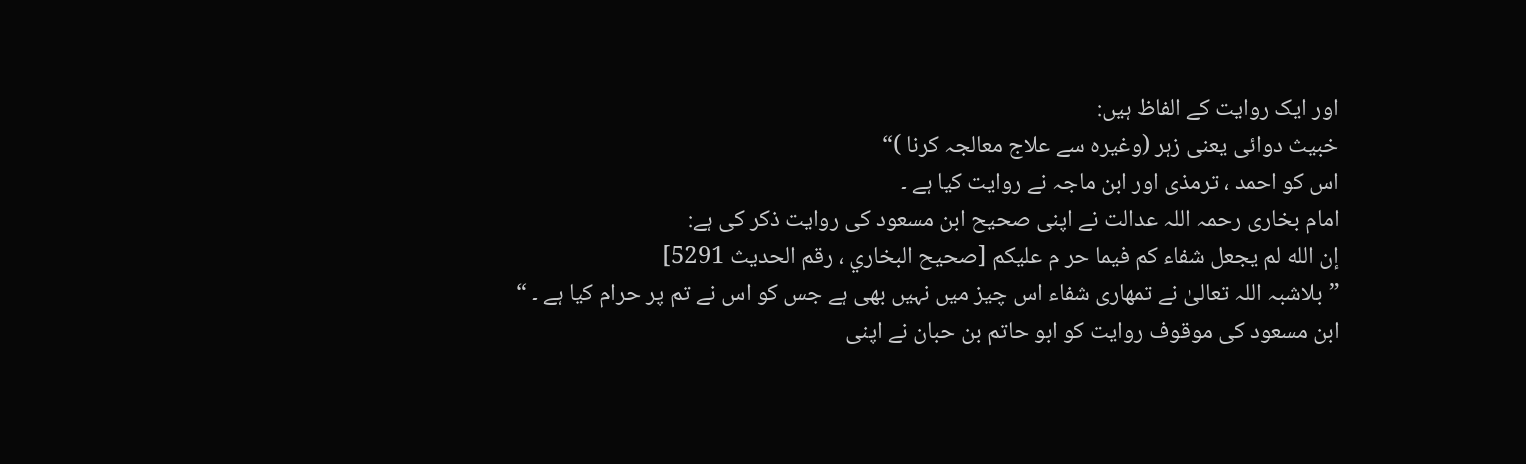اور ایک روایت کے الفاظ ہیں:
خبیث دوائی یعنی زہر (وغیرہ سے علاج معالجہ کرنا )“
اس کو احمد ، ترمذی اور ابن ماجہ نے روایت کیا ہے ۔
امام بخاری رحمہ اللہ عدالت نے اپنی صحیح ابن مسعود کی روایت ذکر کی ہے:
إن الله لم يجعل شفاء كم فيما حر م عليكم [صحيح البخاري ، رقم الحديث 5291]
”بلاشبہ اللہ تعالیٰ نے تمھاری شفاء اس چیز میں نہیں بھی ہے جس کو اس نے تم پر حرام کیا ہے ۔ “
ابن مسعود کی موقوف روایت کو ابو حاتم بن حبان نے اپنی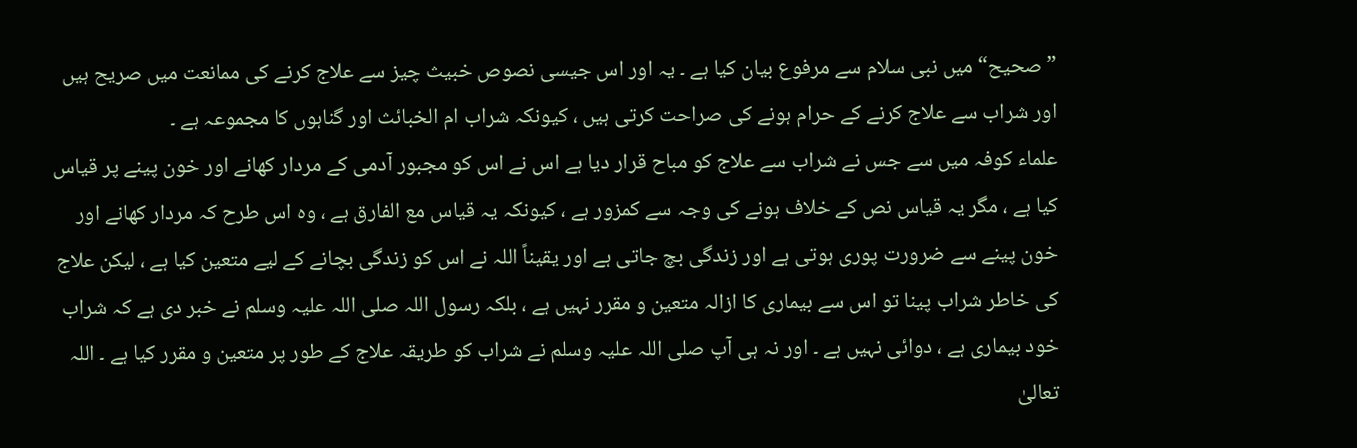”صحیح“ میں نبی سلام سے مرفوع بیان کیا ہے ۔ یہ اور اس جیسی نصوص خبیث چیز سے علاج کرنے کی ممانعت میں صریح ہیں اور شراب سے علاج کرنے کے حرام ہونے کی صراحت کرتی ہیں ، کیونکہ شراب ام الخبائث اور گناہوں کا مجموعہ ہے ۔
علماء کوفہ میں سے جس نے شراب سے علاج کو مباح قرار دیا ہے اس نے اس کو مجبور آدمی کے مردار کھانے اور خون پینے پر قیاس کیا ہے ، مگر یہ قیاس نص کے خلاف ہونے کی وجہ سے کمزور ہے ، کیونکہ یہ قیاس مع الفارق ہے ، وہ اس طرح کہ مردار کھانے اور خون پینے سے ضرورت پوری ہوتی ہے اور زندگی بچ جاتی ہے اور یقیناً اللہ نے اس کو زندگی بچانے کے لیے متعین کیا ہے ، لیکن علاج کی خاطر شراب پینا تو اس سے بیماری کا ازالہ متعین و مقرر نہیں ہے ، بلکہ رسول اللہ صلی اللہ علیہ وسلم نے خبر دی ہے کہ شراب خود بیماری ہے ، دوائی نہیں ہے ۔ اور نہ ہی آپ صلى اللہ علیہ وسلم نے شراب کو طریقہ علاج کے طور پر متعین و مقرر کیا ہے ۔ اللہ تعالیٰ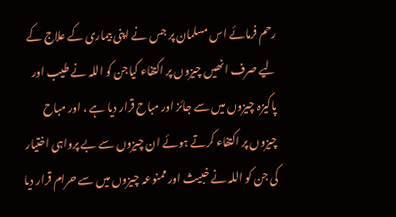رحم فرمائے اس مسلمان پر جس نے اپنی بیماری کے علاج کے لیے صرف انھیں چیزوں پر اکتفاء کیاجن کو اللہ نے طیب اور پاکیزہ چیزوں میں سے جائز اور مباح قرار دیا ہے ، اور مباح چیزوں پر اکتفاء کرتے ہوئے ان چیزوں سے بے پرواہی اختیار کی جن کو اللہ نے خبیث اور ممنوعہ چیزوں میں سے حرام قرار دیا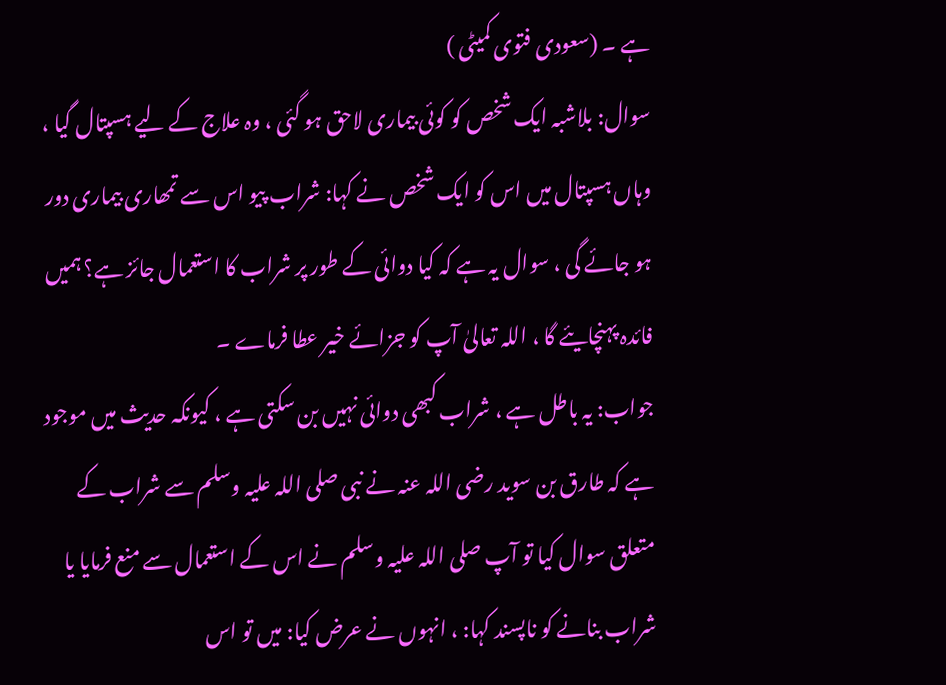ہے ۔ (سعودی فتوی کمیٹی )
سوال: بلاشبہ ایک شخص کو کوئی بیماری لاحق ہو گئی ، وہ علاج کے لیے ہسپتال گیا ، وہاں ہسپتال میں اس کو ایک شخص نے کہا: شراب پیو اس سے تمھاری بیماری دور ہو جائے گی ، سوال یہ ہے کہ کیا دوائی کے طور پر شراب کا استعمال جائز ہے؟ ہمیں فائدہ پہنچایئے گا ، اللہ تعالیٰ آپ کو جزائے خیر عطا فرماے ۔
جواب: یہ باطل ہے ، شراب کبھی دوائی نہیں بن سکتی ہے ، کیونکہ حدیث میں موجود ہے کہ طارق بن سوید رضی اللہ عنہ نے نبی صلى اللہ علیہ وسلم سے شراب کے متعلق سوال کیا تو آپ صلی اللہ علیہ وسلم نے اس کے استعمال سے منع فرمایا یا شراب بنانے کو ناپسند کہا: ، انہوں نے عرض کیا: میں تو اس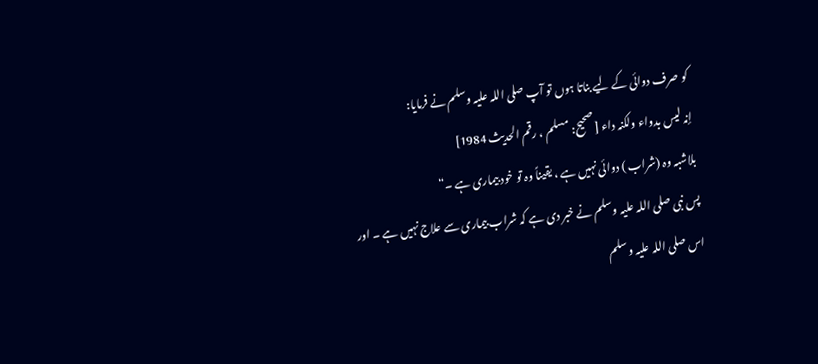کو صرف دوائی کے لیے بناتا ہوں تو آپ صلى اللہ علیہ وسلم نے فرمایا:
إنہ لیس بدواء ولکنہ داء [صحیح: مسلم ، رقم الحديث 1984]
بلاشبہ وہ (شراب ) دوائی نہیں ہے ، یقیناً وہ تو خود بیماری ہے ۔“
پس نبی صلی اللہ علیہ وسلم نے خبر دی ہے کہ شراب بیماری سے علاج نہیں ہے ۔ اور اس صلى اللہ علیہ وسلم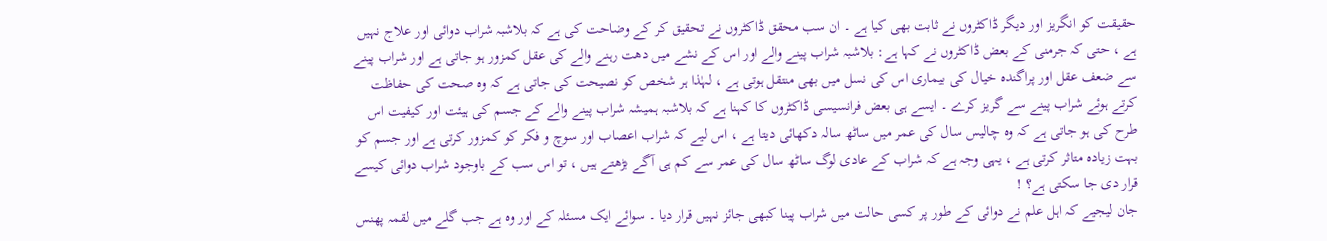حقیقت کو انگریز اور دیگر ڈاکٹروں نے ثابت بھی کیا ہے ۔ ان سب محقق ڈاکٹروں نے تحقیق کر کے وضاحت کی ہے کہ بلاشبہ شراب دوائی اور علاج نہیں ہے ، حتی کہ جرمنی کے بعض ڈاکٹروں نے کہا ہے: بلاشبہ شراب پینے والے اور اس کے نشے میں دھت رہنے والے کی عقل کمزور ہو جاتی ہے اور شراب پینے سے ضعف عقل اور پراگندہ خیال کی بیماری اس کی نسل میں بھی منتقل ہوتی ہے ، لہٰذا ہر شخص کو نصیحت کی جاتی ہے کہ وہ صحت کی حفاظت کرتے ہوئے شراب پینے سے گریز کرے ۔ ایسے ہی بعض فرانسیسی ڈاکٹروں کا کہنا ہے کہ بلاشبہ ہمیشہ شراب پینے والے کے جسم کی ہیئت اور کیفیت اس طرح کی ہو جاتی ہے کہ وہ چالیس سال کی عمر میں ساٹھ سالہ دکھائی دیتا ہے ، اس لیے کہ شراب اعصاب اور سوچ و فکر کو کمزور کرتی ہے اور جسم کو بہت زیادہ متاثر کرتی ہے ، یہی وجہ ہے کہ شراب کے عادی لوگ ساٹھ سال کی عمر سے کم ہی آگے بڑھتے ہیں ، تو اس سب کے باوجود شراب دوائی کیسے قرار دی جا سکتی ہے؟ !
جان لیجیے کہ اہل علم نے دوائی کے طور پر کسی حالت میں شراب پینا کبھی جائز نہیں قرار دیا ۔ سوائے ایک مسئلہ کے اور وہ ہے جب گلے میں لقمہ پھنس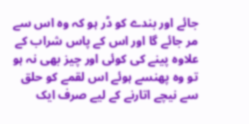جائے اور بندے کو ڈر ہو کہ وہ اس سے مر جائے گا اور اس کے پاس شراب کے علاوہ پینے کی کوئی اور چیز بھی نہ ہو تو وہ پھنسے ہوئے اس لقمے کو حلق سے نیچے اتارنے کے لیے صرف ایک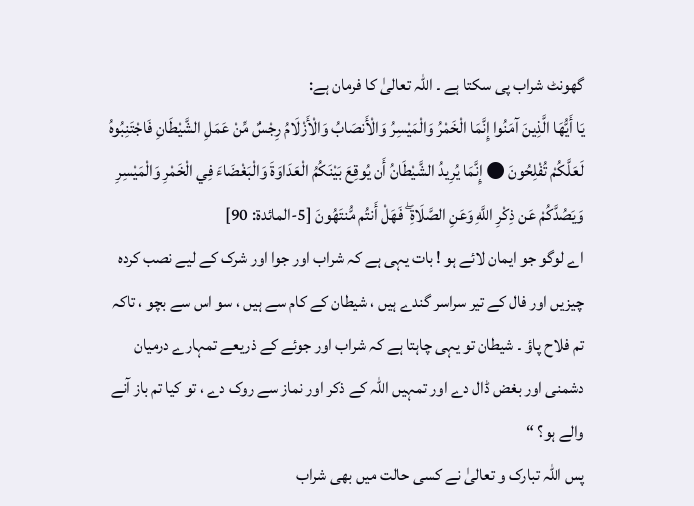گھونٹ شراب پی سکتا ہے ۔ اللہ تعالیٰ کا فرمان ہے:
يَا أَيُّهَا الَّذِينَ آمَنُوا إِنَّمَا الْخَمْرُ وَالْمَيْسِرُ وَالْأَنصَابُ وَالْأَزْلَامُ رِجْسٌ مِّنْ عَمَلِ الشَّيْطَانِ فَاجْتَنِبُوهُ لَعَلَّكُمْ تُفْلِحُونَ ● إِنَّمَا يُرِيدُ الشَّيْطَانُ أَن يُوقِعَ بَيْنَكُمُ الْعَدَاوَةَ وَالْبَغْضَاءَ فِي الْخَمْرِ وَالْمَيْسِرِ وَيَصُدَّكُمْ عَن ذِكْرِ اللَّهِ وَعَنِ الصَّلَاةِ ۖ فَهَلْ أَنتُم مُّنتَهُونَ [5-المائدة: 90]
اے لوگو جو ایمان لائے ہو ! بات یہی ہے کہ شراب اور جوا اور شرک کے لیے نصب کردہ چیزیں اور فال کے تیر سراسر گندے ہیں ، شیطان کے کام سے ہیں ، سو اس سے بچو ، تاکہ تم فلاح پاؤ ۔ شیطان تو یہی چاہتا ہے کہ شراب اور جوئے کے ذریعے تمہارے درمیان دشمنی اور بغض ڈال دے اور تمہیں اللہ کے ذکر اور نماز سے روک دے ، تو کیا تم باز آنے والے ہو؟ “
پس اللہ تبارک و تعالیٰ نے کسی حالت میں بھی شراب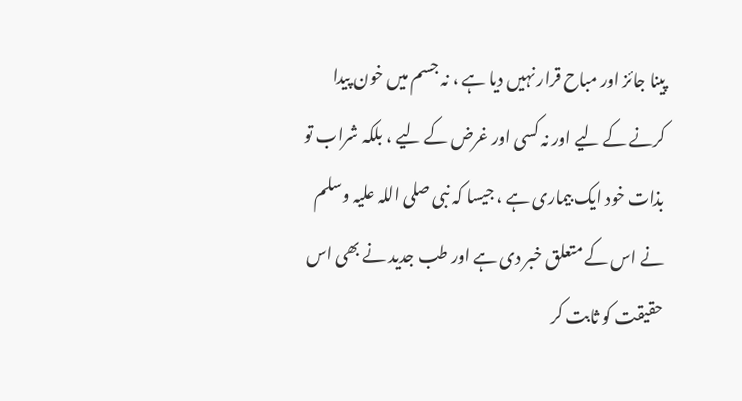پینا جائز اور مباح قرار نہیں دیا ہے ، نہ جسم میں خون پیدا کرنے کے لیے اور نہ کسی اور غرض کے لیے ، بلکہ شراب تو بذات خود ایک بیماری ہے ، جیسا کہ نبی صلی اللہ علیہ وسلم نے اس کے متعلق خبر دی ہے اور طب جدید نے بھی اس حقیقت کو ثابت کر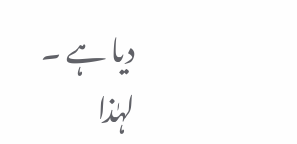دیا ہے ۔
لہٰذا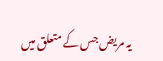یہ مریض جس کے متعلق میں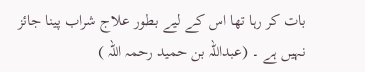بات کر رہا تھا اس کے لیے بطور علاج شراب پینا جائز نہیں ہے ۔ (عبداللہ بن حمید رحمہ اللہ )